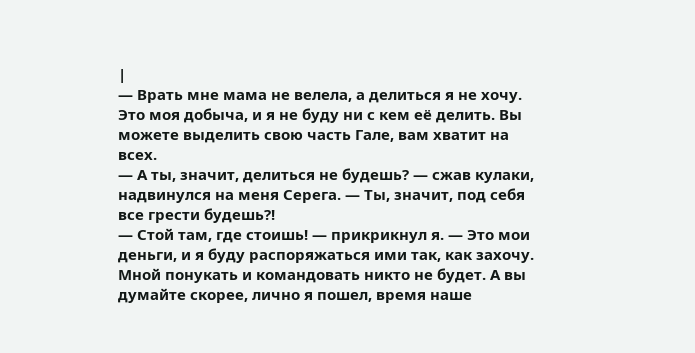|
— Врать мне мама не велела, а делиться я не хочу. Это моя добыча, и я не буду ни с кем её делить. Вы можете выделить свою часть Гале, вам хватит на всех.
— А ты, значит, делиться не будешь? — сжав кулаки, надвинулся на меня Серега. — Ты, значит, под себя все грести будешь?!
— Стой там, где стоишь! — прикрикнул я. — Это мои деньги, и я буду распоряжаться ими так, как захочу. Мной понукать и командовать никто не будет. А вы думайте скорее, лично я пошел, время наше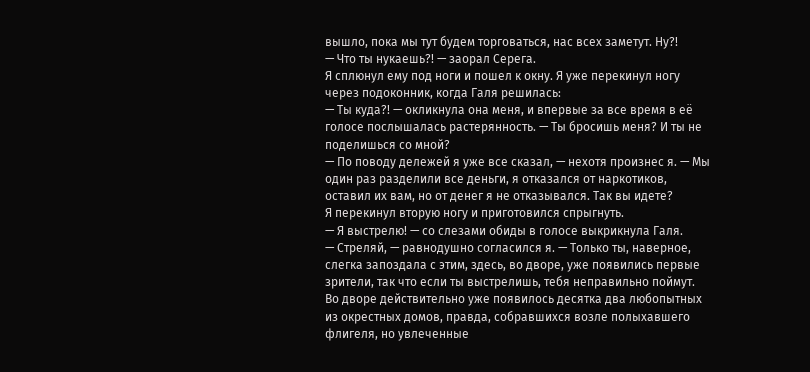вышло, пока мы тут будем торговаться, нас всех заметут. Ну?!
— Что ты нукаешь?! — заорал Серега.
Я сплюнул ему под ноги и пошел к окну. Я уже перекинул ногу через подоконник, когда Галя решилась:
— Ты куда?! — окликнула она меня, и впервые за все время в её голосе послышалась растерянность. — Ты бросишь меня? И ты не поделишься со мной?
— По поводу дележей я уже все сказал, — нехотя произнес я. — Мы один раз разделили все деньги, я отказался от наркотиков, оставил их вам, но от денег я не отказывался. Так вы идете?
Я перекинул вторую ногу и приготовился спрыгнуть.
— Я выстрелю! — со слезами обиды в голосе выкрикнула Галя.
— Стреляй, — равнодушно согласился я. — Только ты, наверное, слегка запоздала с этим, здесь, во дворе, уже появились первые зрители, так что если ты выстрелишь, тебя неправильно поймут.
Во дворе действительно уже появилось десятка два любопытных из окрестных домов, правда, собравшихся возле полыхавшего флигеля, но увлеченные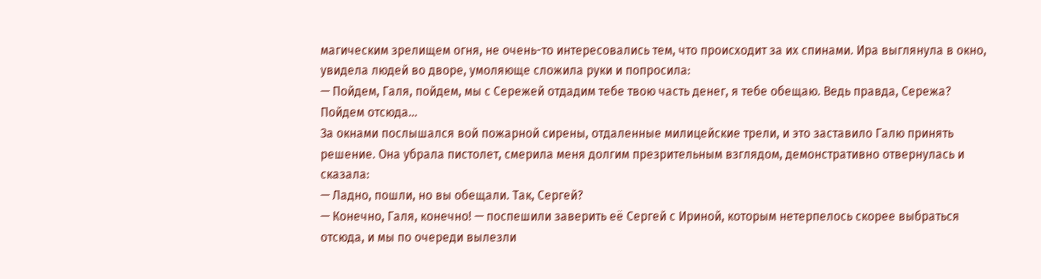магическим зрелищем огня, не очень-то интересовались тем, что происходит за их спинами. Ира выглянула в окно, увидела людей во дворе, умоляюще сложила руки и попросила:
— Пойдем, Галя, пойдем, мы с Сережей отдадим тебе твою часть денег, я тебе обещаю. Ведь правда, Сережа? Пойдем отсюда…
За окнами послышался вой пожарной сирены, отдаленные милицейские трели, и это заставило Галю принять решение. Она убрала пистолет, смерила меня долгим презрительным взглядом, демонстративно отвернулась и сказала:
— Ладно, пошли, но вы обещали. Так, Сергей?
— Конечно, Галя, конечно! — поспешили заверить её Сергей с Ириной, которым нетерпелось скорее выбраться отсюда, и мы по очереди вылезли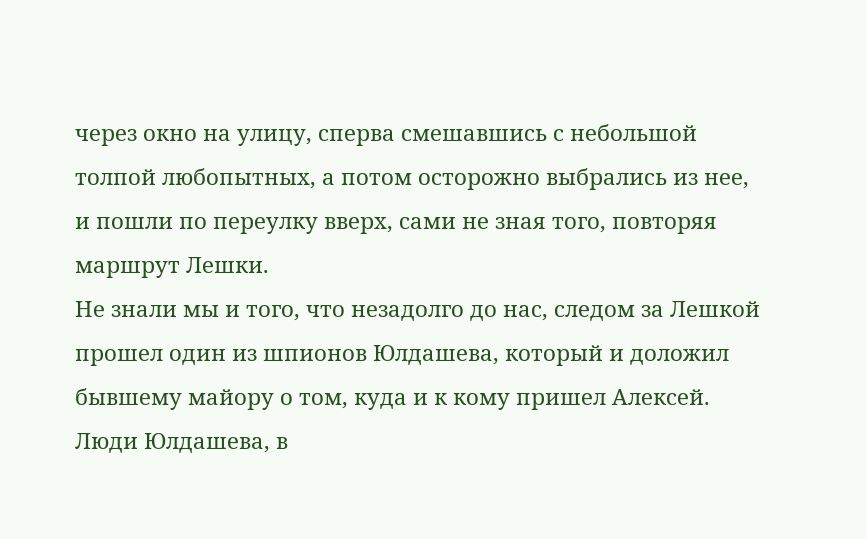через окно на улицу, сперва смешавшись с небольшой толпой любопытных, а потом осторожно выбрались из нее, и пошли по переулку вверх, сами не зная того, повторяя маршрут Лешки.
Не знали мы и того, что незадолго до нас, следом за Лешкой прошел один из шпионов Юлдашева, который и доложил бывшему майору о том, куда и к кому пришел Алексей. Люди Юлдашева, в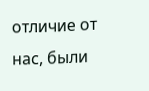отличие от нас, были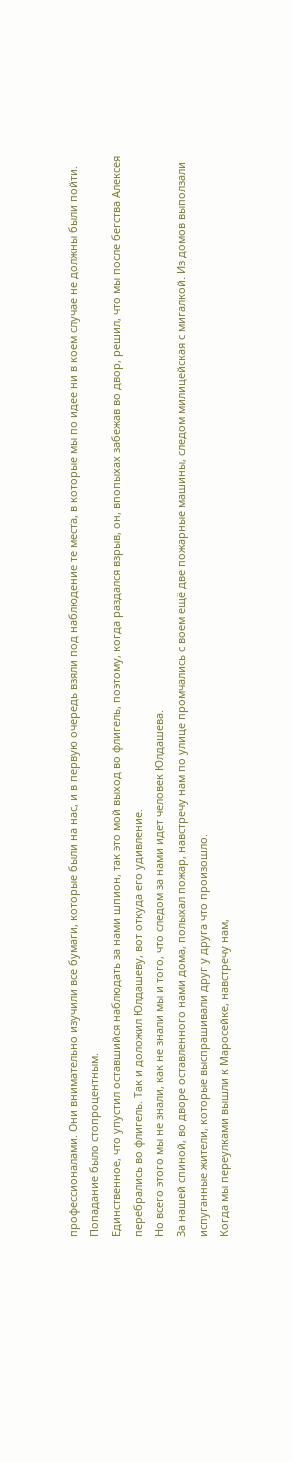профессионалами. Они внимательно изучили все бумаги, которые были на нас, и в первую очередь взяли под наблюдение те места, в которые мы по идее ни в коем случае не должны были пойти. Попадание было стопроцентным.
Единственное, что упустил оставшийся наблюдать за нами шпион, так это мой выход во флигель, поэтому, когда раздался взрыв, он, впопыхах забежав во двор, решил, что мы после бегства Алексея перебрались во флигель. Так и доложил Юлдашеву, вот откуда его удивление.
Но всего этого мы не знали, как не знали мы и того, что следом за нами идет человек Юлдашева.
За нашей спиной, во дворе оставленного нами дома, полыхал пожар, навстречу нам по улице промчались с воем ещё две пожарные машины, следом милицейская с мигалкой. Из домов выползали испуганные жители, которые выспрашивали друг у друга что произошло.
Когда мы переулками вышли к Маросейке, навстречу нам,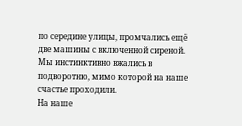по середине улицы, промчались ещё две машины с включенной сиреной. Мы инстинктивно вжались в подворотню, мимо которой на наше счастье проходили.
На наше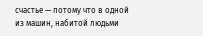счастье — потому что в одной из машин, набитой людьми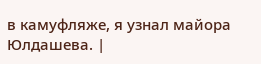в камуфляже, я узнал майора Юлдашева. |